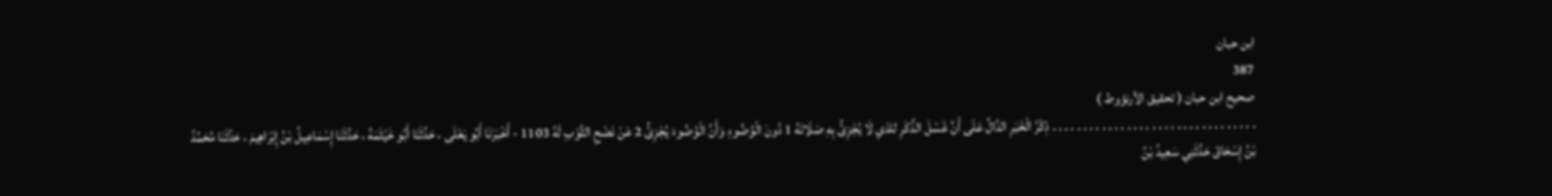ابن حبان
387
صحيح ابن حبان ( تحقيق الأرنؤوط )
. . . . . . . . . . . . . . . . . . . . . . . . . . . . . . . . . ذِكْرُ الْخَبَرِ الدَّالِّ عَلَى أَنَّ غَسْلَ الذَّكَرِ للذي لَا يُجْزِئُ بِهِ صَلَاتَهُ 1 دُونَ الْوُضُوءِ وَأَنَّ الْوُضُوءَ يُجْزِئُ 2 عَنْ نَضْحِ الثَّوْبِ لَهُ 1103 - أَخْبَرَنَا أَبُو يَعْلَى ، حَدَّثَنَا أَبُو خَيْثَمَةَ ، حَدَّثَنَا إِسْمَاعِيلُ بْنُ إِبْرَاهِيمَ ، حَدَّثَنَا مُحَمَّدُ بْنُ إِسْحَاقَ حَدَّثَنِي سَعِيدُ بْنُ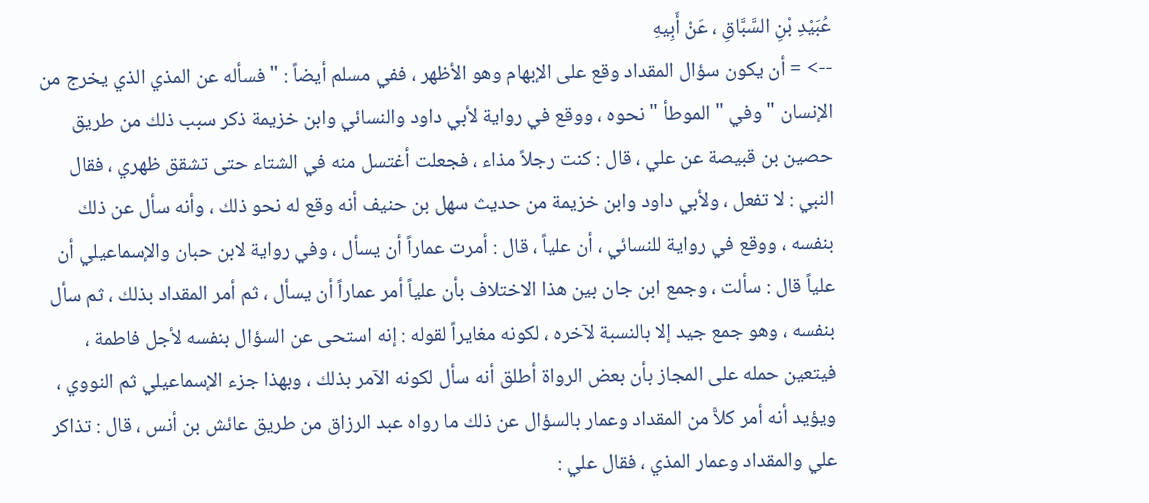عُبَيْدِ بْنِ السَّبَّاقِ ، عَنْ أَبِيهِ
--> = أن يكون سؤال المقداد وقع على الإبهام وهو الأظهر ، ففي مسلم أيضاً : " فسأله عن المذي الذي يخرج من الإنسان " وفي " الموطأ " نحوه ، ووقع في رواية لأبي داود والنسائي وابن خزيمة ذكر سبب ذلك من طريق حصين بن قبيصة عن علي ، قال : كنت رجلاً مذاء ، فجعلت أغتسل منه في الشتاء حتى تشقق ظهري ، فقال النبي : لا تفعل ، ولأبي داود وابن خزيمة من حديث سهل بن حنيف أنه وقع له نحو ذلك ، وأنه سأل عن ذلك بنفسه ، ووقع في رواية للنسائي ، أن علياً ، قال : أمرت عماراً أن يسأل ، وفي رواية لابن حبان والإسماعيلي أن علياً قال : سألت ، وجمع ابن جان بين هذا الاختلاف بأن علياً أمر عماراً أن يسأل ، ثم أمر المقداد بذلك ، ثم سأل بنفسه ، وهو جمع جيد إلا بالنسبة لآخره ، لكونه مغايراً لقوله : إنه استحى عن السؤال بنفسه لأجل فاطمة ، فيتعين حمله على المجاز بأن بعض الرواة أطلق أنه سأل لكونه الآمر بذلك ، وبهذا جزء الإسماعيلي ثم النووي ، ويؤيد أنه أمر كلاًّ من المقداد وعمار بالسؤال عن ذلك ما رواه عبد الرزاق من طريق عائش بن أنس ، قال : تذاكر علي والمقداد وعمار المذي ، فقال علي :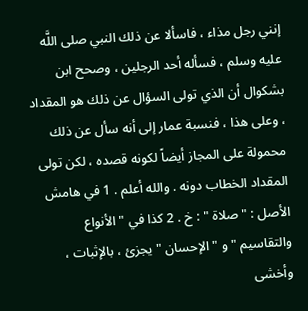إنني رجل مذاء ، فاسألا عن ذلك النبي صلى اللَّه عليه وسلم ، فسأله أحد الرجلين ، وصحح ابن بشكوال أن الذي تولى السؤال عن ذلك هو المقداد ، وعلى هذا ، فنسبة عمار إلى أنه سأل عن ذلك محمولة على المجاز أيضاً لكونه قصده ، لكن تولى المقداد الخطاب دونه . والله أعلم . 1 في هامش الأصل : " صلاة " : خ . 2 كذا في " الأنواع والتقاسيم " و " الإحسان " يجزئ ، بالإثبات ، وأخشى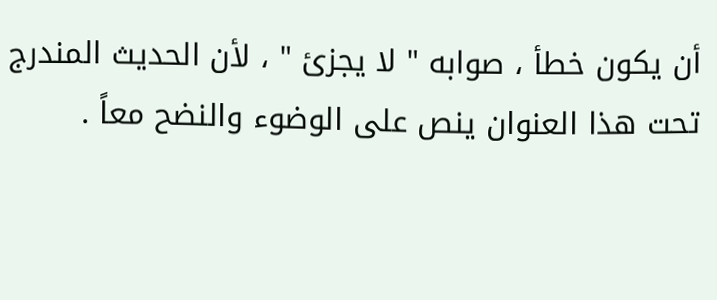أن يكون خطأ ، صوابه " لا يجزئ " ، لأن الحديث المندرج تحت هذا العنوان ينص على الوضوء والنضح معاً .